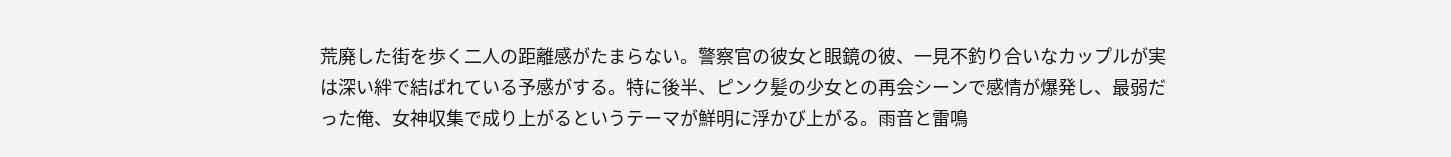荒廃した街を歩く二人の距離感がたまらない。警察官の彼女と眼鏡の彼、一見不釣り合いなカップルが実は深い絆で結ばれている予感がする。特に後半、ピンク髪の少女との再会シーンで感情が爆発し、最弱だった俺、女神収集で成り上がるというテーマが鮮明に浮かび上がる。雨音と雷鳴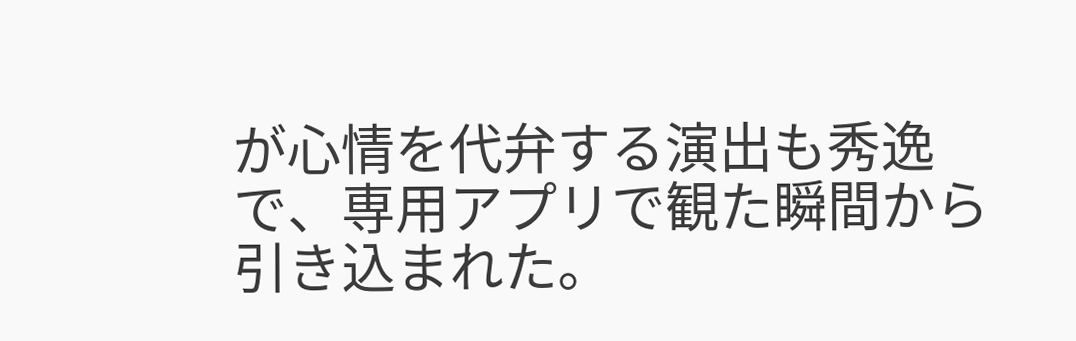が心情を代弁する演出も秀逸で、専用アプリで観た瞬間から引き込まれた。